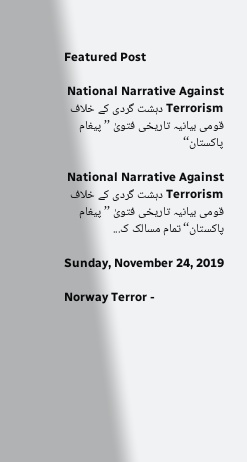Featured Post

National Narrative Against Terrorism دہشت گردی کے خلاف قومی بیانیہ تاریخی فتویٰ ’’پیغام پاکستان‘‘

National Narrative Against Terrorism دہشت گردی کے خلاف قومی بیانیہ تاریخی فتویٰ ’’پیغام پاکستان‘‘ تمام مسالک ک...

Sunday, November 24, 2019

Norway Terror -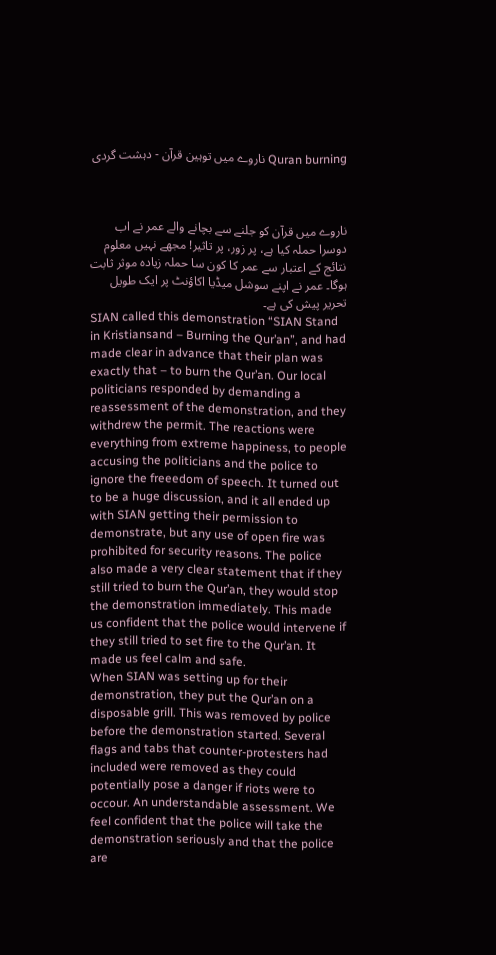Quran burning ناروے میں توہین قرآن - دہشت گردی



ناروے میں قرآن کو جلنے سے بچانے والے عمر نے اب دوسرا حملہ کیا ہے، پر زور، پر تاثیر! مجھے نہیں معلوم نتائج کے اعتبار سے عمر کا کون سا حملہ زیادہ موثر ثابت ہوگا۔ عمر نے اپنے سوشل میڈیا اکاؤنٹ پر ایک طویل تحریر پیش کی ہے۔
SIAN called this demonstration “SIAN Stand in Kristiansand – Burning the Qur’an”, and had made clear in advance that their plan was exactly that – to burn the Qur’an. Our local politicians responded by demanding a reassessment of the demonstration, and they withdrew the permit. The reactions were everything from extreme happiness, to people accusing the politicians and the police to ignore the freeedom of speech. It turned out to be a huge discussion, and it all ended up with SIAN getting their permission to demonstrate, but any use of open fire was prohibited for security reasons. The police also made a very clear statement that if they still tried to burn the Qur’an, they would stop the demonstration immediately. This made us confident that the police would intervene if they still tried to set fire to the Qur’an. It made us feel calm and safe.
When SIAN was setting up for their demonstration, they put the Qur’an on a disposable grill. This was removed by police before the demonstration started. Several flags and tabs that counter-protesters had included were removed as they could potentially pose a danger if riots were to occour. An understandable assessment. We feel confident that the police will take the demonstration seriously and that the police are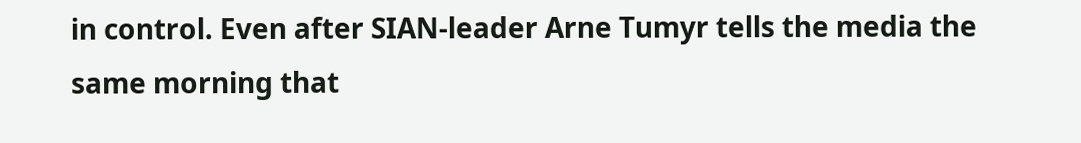in control. Even after SIAN-leader Arne Tumyr tells the media the same morning that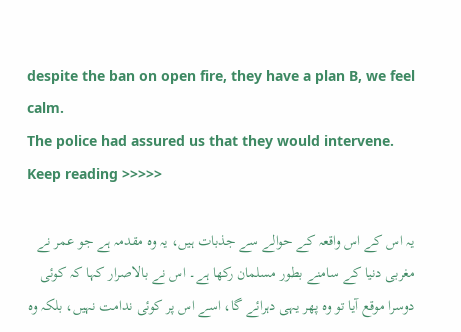despite the ban on open fire, they have a plan B, we feel calm.
The police had assured us that they would intervene. Keep reading >>>>>

یہ اس کے اس واقعہ کے حوالے سے جذبات ہیں، یہ وہ مقدمہ ہے جو عمر نے مغربی دنیا کے سامنے بطور مسلمان رکھا ہے۔ اس نے بالاصرار کہا کہ کوئی دوسرا موقع آیا تو وہ پھر یہی دہرائے گا، اسے اس پر کوئی ندامت نہیں، بلکہ وہ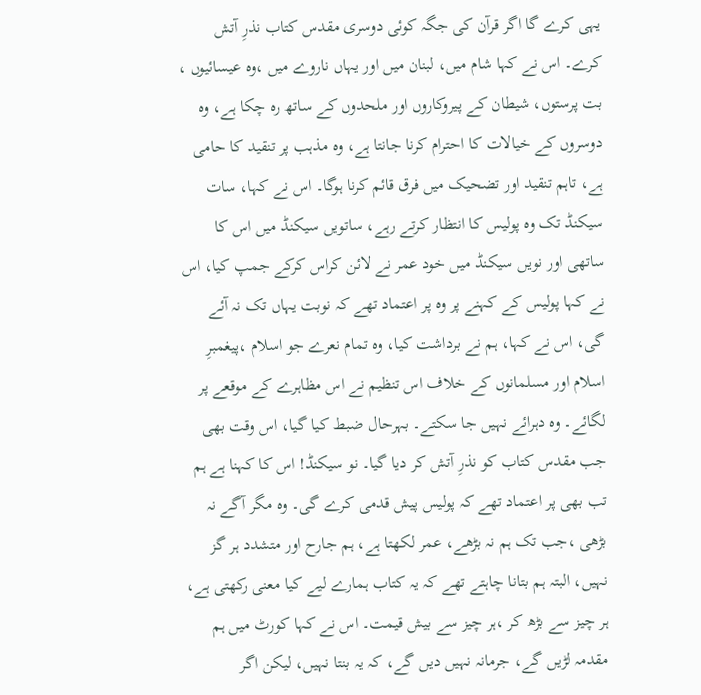یہی کرے گا اگر قرآن کی جگہ کوئی دوسری مقدس کتاب نذرِ آتش کرے۔ اس نے کہا شام میں، لبنان میں اور یہاں ناروے میں ،وہ عیسائیوں ، بت پرستوں، شیطان کے پیروکاروں اور ملحدوں کے ساتھ رہ چکا ہے، وہ دوسروں کے خیالات کا احترام کرنا جانتا ہے، وہ مذہب پر تنقید کا حامی ہے، تاہم تنقید اور تضحیک میں فرق قائم کرنا ہوگا۔ اس نے کہا، سات سیکنڈ تک وہ پولیس کا انتظار کرتے رہے، ساتویں سیکنڈ میں اس کا ساتھی اور نویں سیکنڈ میں خود عمر نے لائن کراس کرکے جمپ کیا، اس نے کہا پولیس کے کہنے پر وہ پر اعتماد تھے کہ نوبت یہاں تک نہ آئے گی، اس نے کہا، ہم نے برداشت کیا، وہ تمام نعرے جو اسلام ،پیغمبرِ اسلام اور مسلمانوں کے خلاف اس تنظیم نے اس مظاہرے کے موقعے پر لگائے۔ وہ دہرائے نہیں جا سکتے۔ بہرحال ضبط کیا گیا، اس وقت بھی جب مقدس کتاب کو نذرِ آتش کر دیا گیا۔ نو سیکنڈ! اس کا کہنا ہے ہم تب بھی پر اعتماد تھے کہ پولیس پیش قدمی کرے گی۔ وہ مگر آگے نہ بڑھی ،جب تک ہم نہ بڑھے، عمر لکھتا ہے، ہم جارح اور متشدد ہر گز نہیں، البتہ ہم بتانا چاہتے تھے کہ یہ کتاب ہمارے لیے کیا معنی رکھتی ہے، ہر چیز سے بڑھ کر ،ہر چیز سے بیش قیمت۔ اس نے کہا کورٹ میں ہم مقدمہ لڑیں گے، جرمانہ نہیں دیں گے، کہ یہ بنتا نہیں، لیکن اگر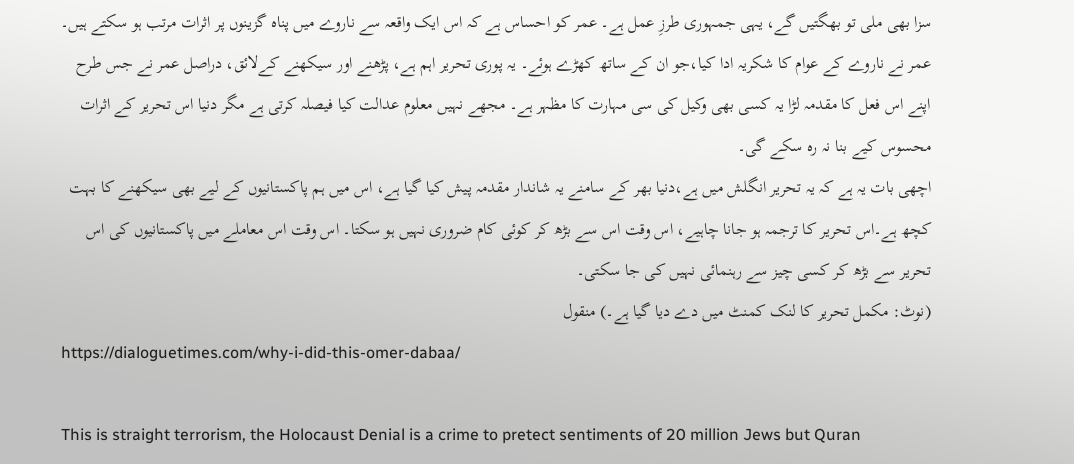سزا بھی ملی تو بھگتیں گے، یہی جمہوری طرزِ عمل ہے۔ عمر کو احساس ہے کہ اس ایک واقعہ سے ناروے میں پناہ گزینوں پر اثرات مرتب ہو سکتے ہیں۔ عمر نے ناروے کے عوام کا شکریہ ادا کیا،جو ان کے ساتھ کھڑے ہوئے۔ یہ پوری تحریر اہم ہے، پڑھنے اور سیکھنے کےلائق، دراصل عمر نے جس طرح اپنے اس فعل کا مقدمہ لڑا یہ کسی بھی وکیل کی سی مہارت کا مظہر ہے۔ مجھے نہیں معلوم عدالت کیا فیصلہ کرتی ہے مگر دنیا اس تحریر کے اثرات محسوس کیے بنا نہ رہ سکے گی۔
اچھی بات یہ ہے کہ یہ تحریر انگلش میں ہے،دنیا بھر کے سامنے یہ شاندار مقدمہ پیش کیا گیا ہے، اس میں ہم پاکستانیوں کے لیے بھی سیکھنے کا بہت کچھ ہے۔اس تحریر کا ترجمہ ہو جانا چاہیے، اس وقت اس سے بڑھ کر کوئی کام ضروری نہیں ہو سکتا۔ اس وقت اس معاملے میں پاکستانیوں کی اس تحریر سے بڑھ کر کسی چیز سے رہنمائی نہیں کی جا سکتی۔
(نوٹ: مکمل تحریر کا لنک کمنٹ میں دے دیا گیا ہے۔) منقول
https://dialoguetimes.com/why-i-did-this-omer-dabaa/

This is straight terrorism, the Holocaust Denial is a crime to pretect sentiments of 20 million Jews but Quran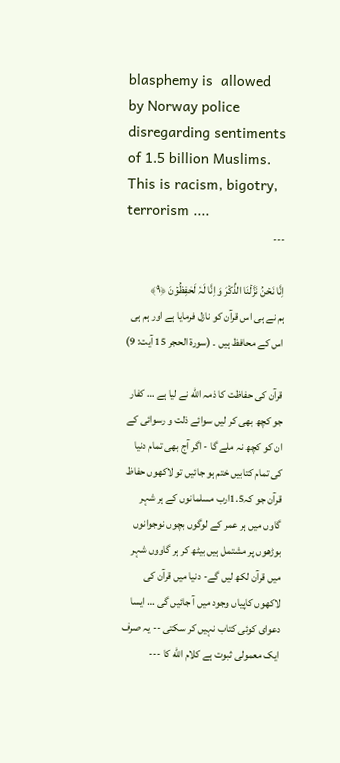blasphemy is  allowed by Norway police disregarding sentiments of 1.5 billion Muslims. This is racism, bigotry, terrorism ....
---

اِنَّا نَحۡنُ نَزَّلۡنَا الذِّکۡرَ وَ اِنَّا لَہٗ لَحٰفِظُوۡنَ ﴿۹﴾
ہم نے ہی اس قرآن کو نازل فرمایا ہے اور ہم ہی اس کے محافظ ہیں ۔ (سورة الحجر 15 آیت: 9)

قرآن کی حفاظت کا ذمہ الله نے لیا ہے … کفار جو کچھ بھی کر لیں سوائے ذلت و رسوائی کے ان کو کچھ نہ ملے گا - اگر آج بھی تمام دنیا کی تمام کتابیں ختم ہو جائیں تو لاکھوں حفاظ قرآن جو کہ1.5ارب مسلمانوں کے ہر شہر گاوں میں ہر عمر کے لوگوں بچوں نوجوانوں بوڑھوں پر مشتمل ہیں بیٹھ کر ہر گاووں شہر میں قرآن لکھ لیں گے- دنیا میں قرآن کی لاکھوں کاپیاں وجود میں آ جائیں گی … ایسا دعوای کوئی کتاب نہیں کر سکتی -- یہ صرف ایک معمولی ثبوت ہے کلام الله کا ---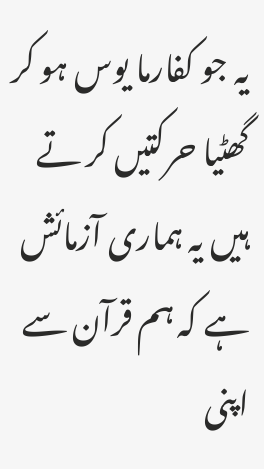یہ جو کفارما یوس ہو کر گھٹیا حرکتیں کر تے ہیں یہ ہماری آزمائش ہے کہ ہم قرآن سے اپنی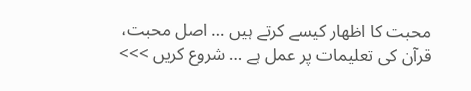محبت کا اظھار کیسے کرتے ہیں … اصل محبت، قرآن کی تعلیمات پر عمل ہے … شروع کریں >>>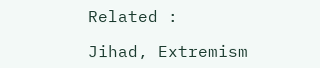Related :

Jihad, Extremism